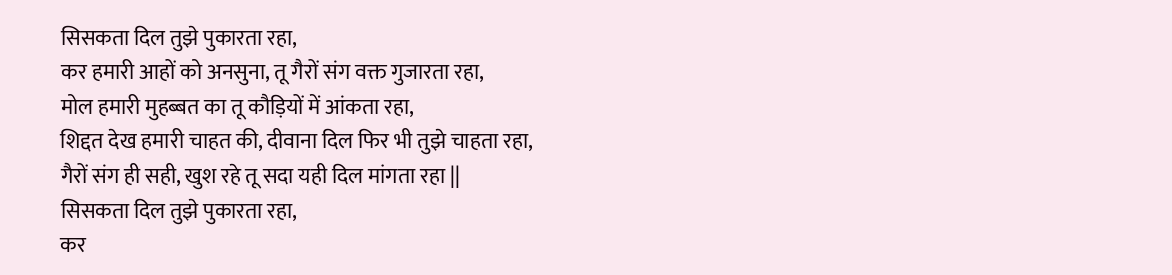सिसकता दिल तुझे पुकारता रहा,
कर हमारी आहों को अनसुना, तू गैरों संग वक्त गुजारता रहा,
मोल हमारी मुहब्बत का तू कौड़ियों में आंकता रहा,
शिद्दत देख हमारी चाहत की, दीवाना दिल फिर भी तुझे चाहता रहा,
गैरों संग ही सही, खुश रहे तू सदा यही दिल मांगता रहा ||
सिसकता दिल तुझे पुकारता रहा,
कर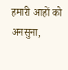हमारी आहों को अनसुना,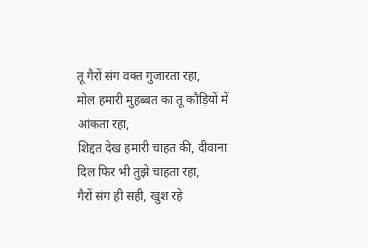तू गैरों संग वक्त गुजारता रहा,
मोल हमारी मुहब्बत का तू कौड़ियों में आंकता रहा,
शिद्दत देख हमारी चाहत की, दीवाना दिल फिर भी तुझे चाहता रहा,
गैरों संग ही सही, खुश रहे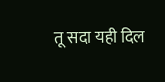तू सदा यही दिल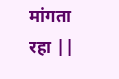मांगता रहा ||